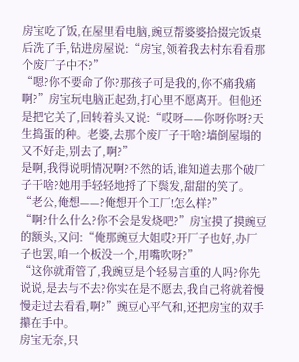房宝吃了饭,在屋里看电脑,豌豆帮婆婆拾掇完饭桌后洗了手,钻进房屋说:“房宝,领着我去村东看看那个废厂子中不?”
“嗯?你不要命了你?那孩子可是我的,你不痛我痛啊?”房宝玩电脑正起劲,打心里不愿离开。但他还是把它关了,回转着头又说:“哎呀——你呀你呀?天生捣蛋的种。老婆,去那个废厂子干啥?墙倒屋塌的又不好走,别去了,啊?”
是啊,我得说明情况啊?不然的话,谁知道去那个破厂子干啥?她用手轻轻地捋了下鬓发,甜甜的笑了。“老公,俺想——?俺想开个工厂!怎么样?”
“啊?什么什么?你不会是发烧吧?”房宝摸了摸豌豆的额头,又问:“俺那豌豆大姐哎?开厂子也好,办厂子也罢,咱一个板没一个,用嘴吹呀?”
“这你就甭管了,我豌豆是个轻易言重的人吗?你先说说,是去与不去?你实在是不愿去,我自己将就着慢慢走过去看看,啊?”豌豆心平气和,还把房宝的双手攥在手中。
房宝无奈,只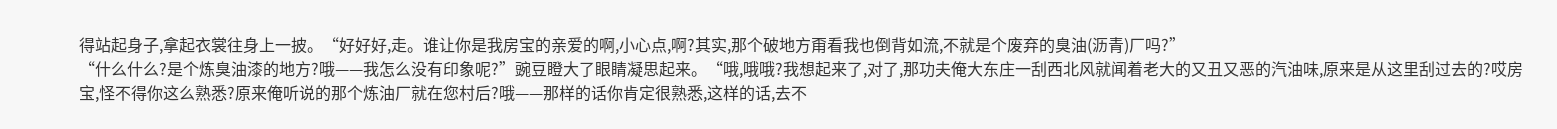得站起身子,拿起衣裳往身上一披。“好好好,走。谁让你是我房宝的亲爱的啊,小心点,啊?其实,那个破地方甭看我也倒背如流,不就是个废弃的臭油(沥青)厂吗?”
“什么什么?是个炼臭油漆的地方?哦——我怎么没有印象呢?”豌豆瞪大了眼睛凝思起来。“哦,哦哦?我想起来了,对了,那功夫俺大东庄一刮西北风就闻着老大的又丑又恶的汽油味,原来是从这里刮过去的?哎房宝,怪不得你这么熟悉?原来俺听说的那个炼油厂就在您村后?哦——那样的话你肯定很熟悉,这样的话,去不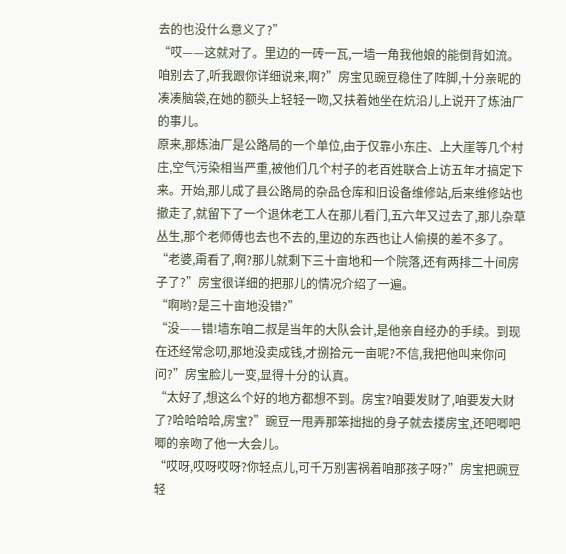去的也没什么意义了?”
“哎——这就对了。里边的一砖一瓦,一墙一角我他娘的能倒背如流。咱别去了,听我跟你详细说来,啊?”房宝见豌豆稳住了阵脚,十分亲昵的凑凑脑袋,在她的额头上轻轻一吻,又扶着她坐在炕沿儿上说开了炼油厂的事儿。
原来,那炼油厂是公路局的一个单位,由于仅靠小东庄、上大崖等几个村庄,空气污染相当严重,被他们几个村子的老百姓联合上访五年才搞定下来。开始,那儿成了县公路局的杂品仓库和旧设备维修站,后来维修站也撤走了,就留下了一个退休老工人在那儿看门,五六年又过去了,那儿杂草丛生,那个老师傅也去也不去的,里边的东西也让人偷摸的差不多了。“老婆,甭看了,啊?那儿就剩下三十亩地和一个院落,还有两排二十间房子了?”房宝很详细的把那儿的情况介绍了一遍。
“啊哟?是三十亩地没错?”
“没——错!墙东咱二叔是当年的大队会计,是他亲自经办的手续。到现在还经常念叨,那地没卖成钱,才捌拾元一亩呢?不信,我把他叫来你问问?”房宝脸儿一变,显得十分的认真。
“太好了,想这么个好的地方都想不到。房宝?咱要发财了,咱要发大财了?哈哈哈哈,房宝?”豌豆一甩弄那笨拙拙的身子就去搂房宝,还吧唧吧唧的亲吻了他一大会儿。
“哎呀,哎呀哎呀?你轻点儿,可千万别害祸着咱那孩子呀?”房宝把豌豆轻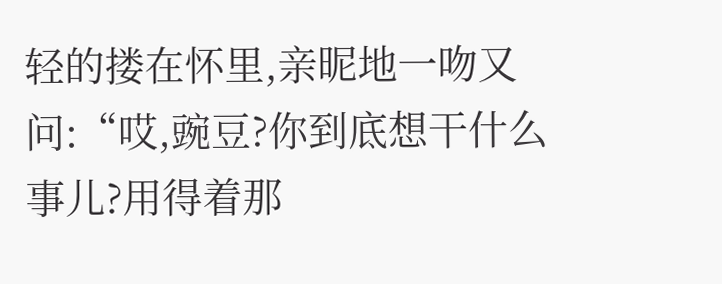轻的搂在怀里,亲昵地一吻又问:“哎,豌豆?你到底想干什么事儿?用得着那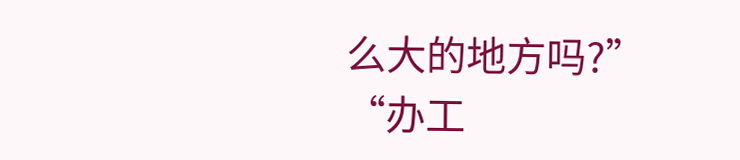么大的地方吗?”
“办工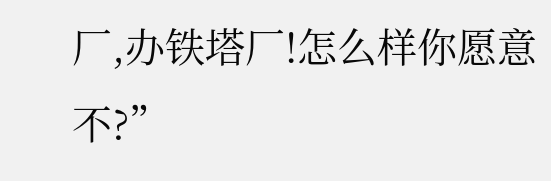厂,办铁塔厂!怎么样你愿意不?”